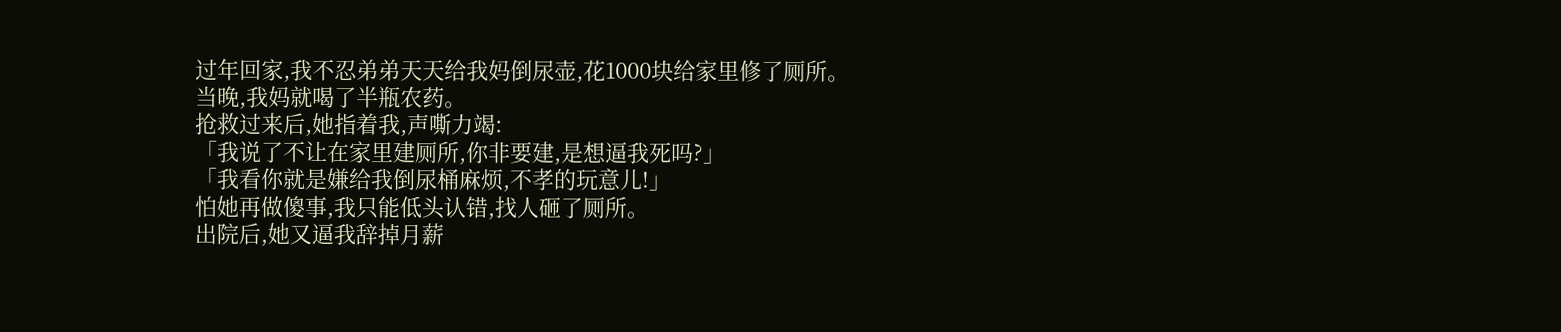过年回家,我不忍弟弟天天给我妈倒尿壶,花1000块给家里修了厕所。
当晚,我妈就喝了半瓶农药。
抢救过来后,她指着我,声嘶力竭:
「我说了不让在家里建厕所,你非要建,是想逼我死吗?」
「我看你就是嫌给我倒尿桶麻烦,不孝的玩意儿!」
怕她再做傻事,我只能低头认错,找人砸了厕所。
出院后,她又逼我辞掉月薪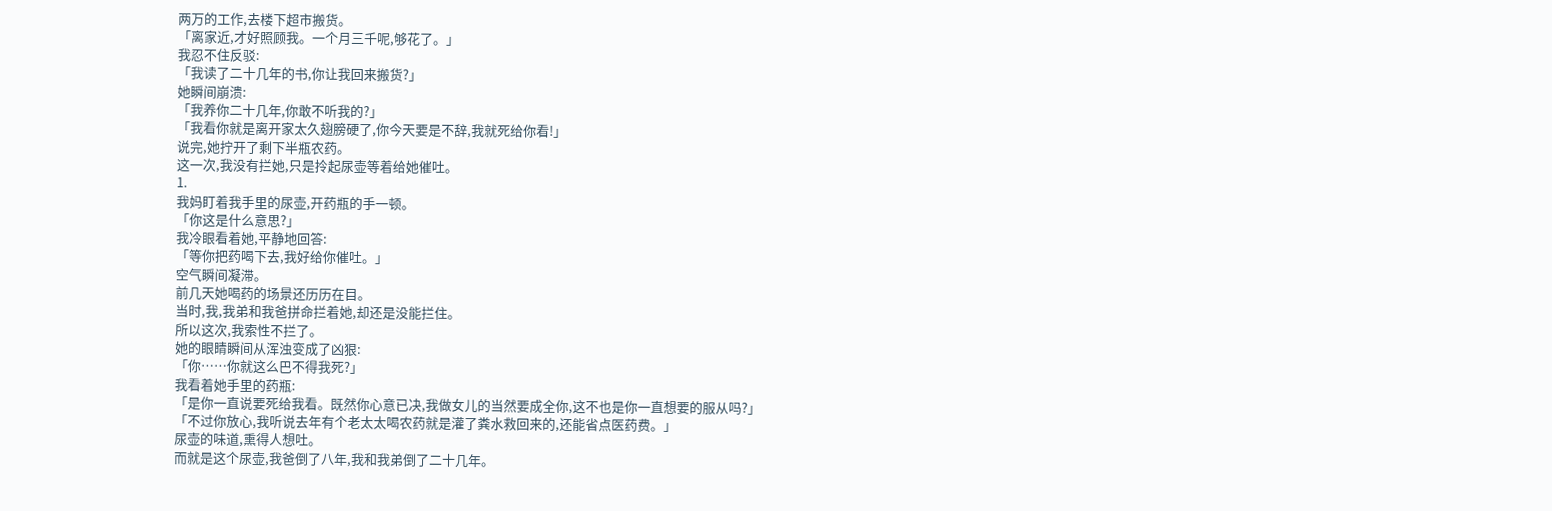两万的工作,去楼下超市搬货。
「离家近,才好照顾我。一个月三千呢,够花了。」
我忍不住反驳:
「我读了二十几年的书,你让我回来搬货?」
她瞬间崩溃:
「我养你二十几年,你敢不听我的?」
「我看你就是离开家太久翅膀硬了,你今天要是不辞,我就死给你看!」
说完,她拧开了剩下半瓶农药。
这一次,我没有拦她,只是拎起尿壶等着给她催吐。
1.
我妈盯着我手里的尿壶,开药瓶的手一顿。
「你这是什么意思?」
我冷眼看着她,平静地回答:
「等你把药喝下去,我好给你催吐。」
空气瞬间凝滞。
前几天她喝药的场景还历历在目。
当时,我,我弟和我爸拼命拦着她,却还是没能拦住。
所以这次,我索性不拦了。
她的眼睛瞬间从浑浊变成了凶狠:
「你……你就这么巴不得我死?」
我看着她手里的药瓶:
「是你一直说要死给我看。既然你心意已决,我做女儿的当然要成全你,这不也是你一直想要的服从吗?」
「不过你放心,我听说去年有个老太太喝农药就是灌了粪水救回来的,还能省点医药费。」
尿壶的味道,熏得人想吐。
而就是这个尿壶,我爸倒了八年,我和我弟倒了二十几年。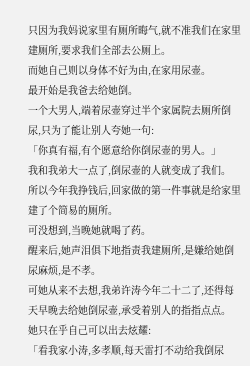只因为我妈说家里有厕所晦气,就不准我们在家里建厕所,要求我们全部去公厕上。
而她自己则以身体不好为由,在家用尿壶。
最开始是我爸去给她倒。
一个大男人,端着尿壶穿过半个家属院去厕所倒尿,只为了能让别人夸她一句:
「你真有福,有个愿意给你倒尿壶的男人。」
我和我弟大一点了,倒尿壶的人就变成了我们。
所以今年我挣钱后,回家做的第一件事就是给家里建了个简易的厕所。
可没想到,当晚她就喝了药。
醒来后,她声泪俱下地指责我建厕所,是嫌给她倒尿麻烦,是不孝。
可她从来不去想,我弟许涛今年二十二了,还得每天早晚去给她倒尿壶,承受着别人的指指点点。
她只在乎自己可以出去炫耀:
「看我家小涛,多孝顺,每天雷打不动给我倒尿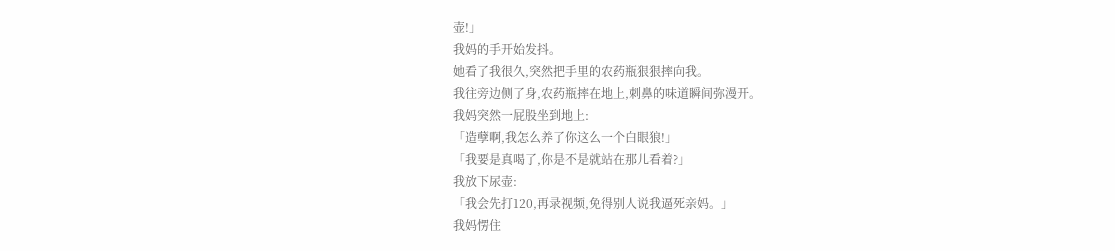壶!」
我妈的手开始发抖。
她看了我很久,突然把手里的农药瓶狠狠摔向我。
我往旁边侧了身,农药瓶摔在地上,刺鼻的味道瞬间弥漫开。
我妈突然一屁股坐到地上:
「造孽啊,我怎么养了你这么一个白眼狼!」
「我要是真喝了,你是不是就站在那儿看着?」
我放下尿壶:
「我会先打120,再录视频,免得别人说我逼死亲妈。」
我妈愣住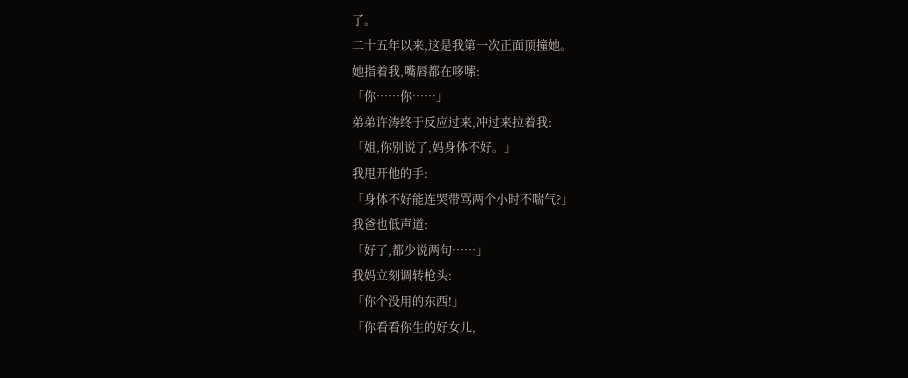了。
二十五年以来,这是我第一次正面顶撞她。
她指着我,嘴唇都在哆嗦:
「你……你……」
弟弟许涛终于反应过来,冲过来拉着我:
「姐,你别说了,妈身体不好。」
我甩开他的手:
「身体不好能连哭带骂两个小时不喘气?」
我爸也低声道:
「好了,都少说两句……」
我妈立刻调转枪头:
「你个没用的东西!」
「你看看你生的好女儿,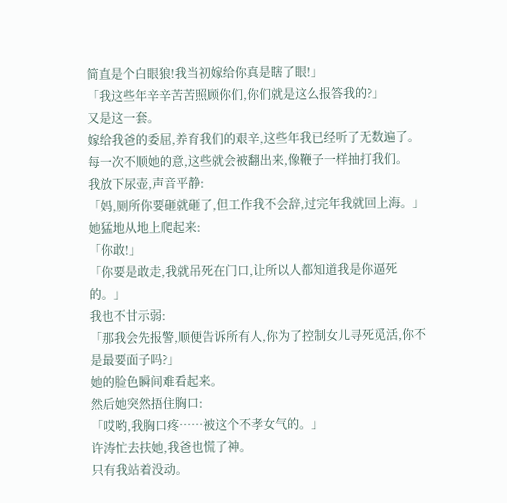简直是个白眼狼!我当初嫁给你真是瞎了眼!」
「我这些年辛辛苦苦照顾你们,你们就是这么报答我的?」
又是这一套。
嫁给我爸的委屈,养育我们的艰辛,这些年我已经听了无数遍了。
每一次不顺她的意,这些就会被翻出来,像鞭子一样抽打我们。
我放下尿壶,声音平静:
「妈,厕所你要砸就砸了,但工作我不会辞,过完年我就回上海。」
她猛地从地上爬起来:
「你敢!」
「你要是敢走,我就吊死在门口,让所以人都知道我是你逼死的。」
我也不甘示弱:
「那我会先报警,顺便告诉所有人,你为了控制女儿寻死觅活,你不是最要面子吗?」
她的脸色瞬间难看起来。
然后她突然捂住胸口:
「哎哟,我胸口疼……被这个不孝女气的。」
许涛忙去扶她,我爸也慌了神。
只有我站着没动。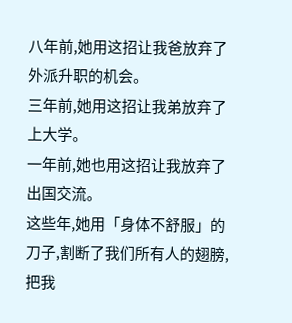八年前,她用这招让我爸放弃了外派升职的机会。
三年前,她用这招让我弟放弃了上大学。
一年前,她也用这招让我放弃了出国交流。
这些年,她用「身体不舒服」的刀子,割断了我们所有人的翅膀,把我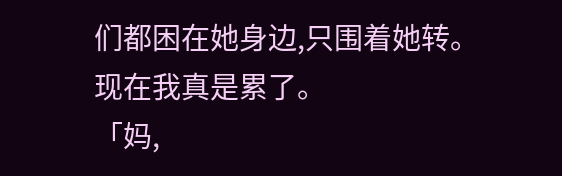们都困在她身边,只围着她转。
现在我真是累了。
「妈,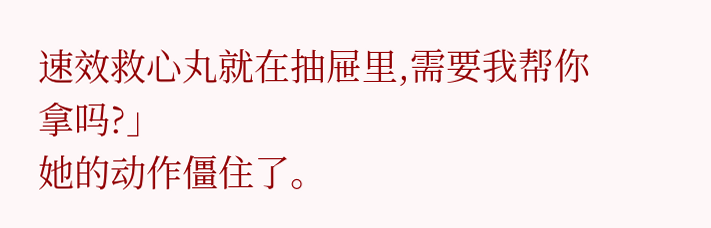速效救心丸就在抽屉里,需要我帮你拿吗?」
她的动作僵住了。